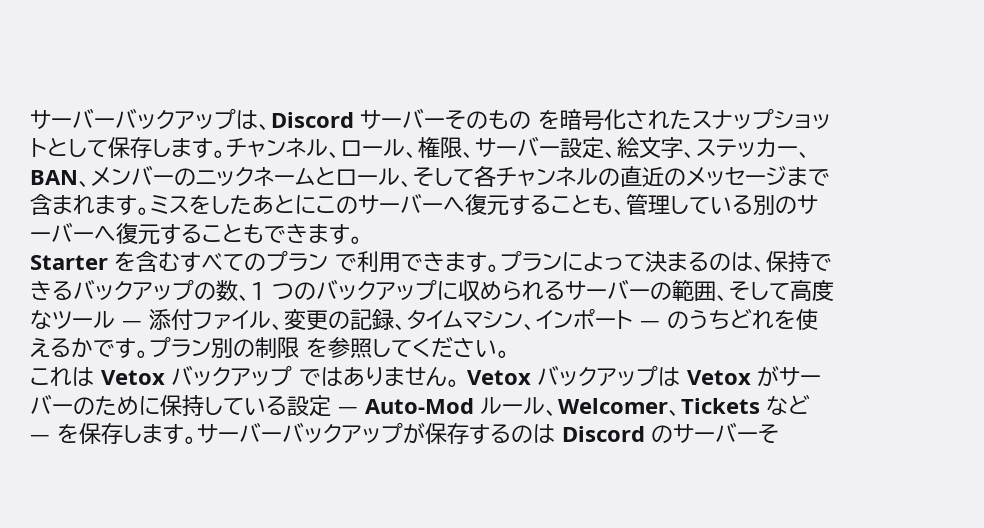サーバーバックアップは、Discord サーバーそのもの を暗号化されたスナップショットとして保存します。チャンネル、ロール、権限、サーバー設定、絵文字、ステッカー、BAN、メンバーのニックネームとロール、そして各チャンネルの直近のメッセージまで含まれます。ミスをしたあとにこのサーバーへ復元することも、管理している別のサーバーへ復元することもできます。
Starter を含むすべてのプラン で利用できます。プランによって決まるのは、保持できるバックアップの数、1 つのバックアップに収められるサーバーの範囲、そして高度なツール — 添付ファイル、変更の記録、タイムマシン、インポート — のうちどれを使えるかです。プラン別の制限 を参照してください。
これは Vetox バックアップ ではありません。 Vetox バックアップは Vetox がサーバーのために保持している設定 — Auto-Mod ルール、Welcomer、Tickets など — を保存します。サーバーバックアップが保存するのは Discord のサーバーそ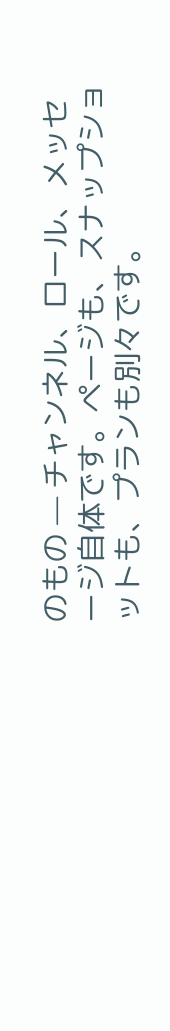のもの — チャンネル、ロール、メッセージ自体です。ページも、スナップショットも、プランも別々です。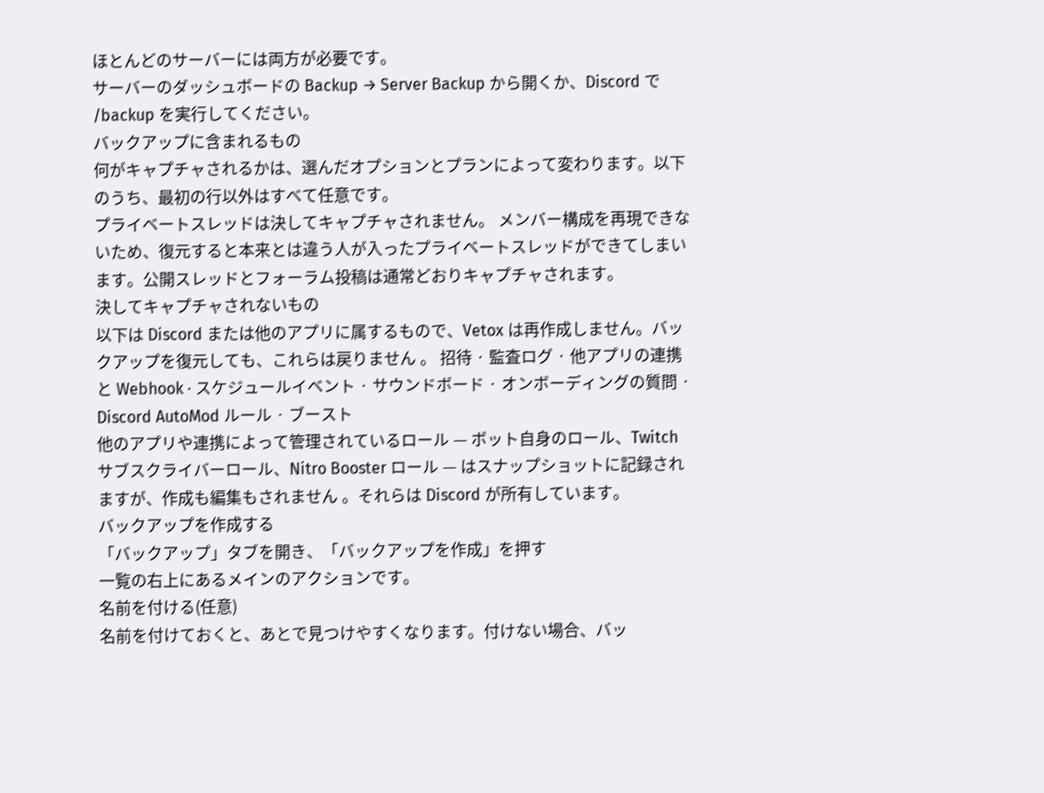ほとんどのサーバーには両方が必要です。
サーバーのダッシュボードの Backup → Server Backup から開くか、Discord で /backup を実行してください。
バックアップに含まれるもの
何がキャプチャされるかは、選んだオプションとプランによって変わります。以下のうち、最初の行以外はすべて任意です。
プライベートスレッドは決してキャプチャされません。 メンバー構成を再現できないため、復元すると本来とは違う人が入ったプライベートスレッドができてしまいます。公開スレッドとフォーラム投稿は通常どおりキャプチャされます。
決してキャプチャされないもの
以下は Discord または他のアプリに属するもので、Vetox は再作成しません。バックアップを復元しても、これらは戻りません 。 招待 · 監査ログ · 他アプリの連携と Webhook · スケジュールイベント · サウンドボード · オンボーディングの質問 · Discord AutoMod ルール · ブースト
他のアプリや連携によって管理されているロール — ボット自身のロール、Twitch サブスクライバーロール、Nitro Booster ロール — はスナップショットに記録されますが、作成も編集もされません 。それらは Discord が所有しています。
バックアップを作成する
「バックアップ」タブを開き、「バックアップを作成」を押す
一覧の右上にあるメインのアクションです。
名前を付ける(任意)
名前を付けておくと、あとで見つけやすくなります。付けない場合、バッ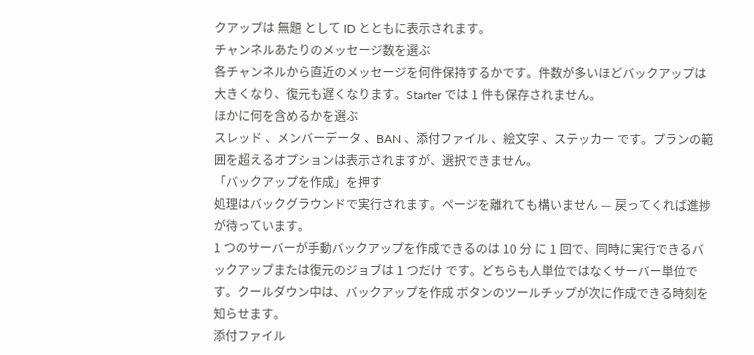クアップは 無題 として ID とともに表示されます。
チャンネルあたりのメッセージ数を選ぶ
各チャンネルから直近のメッセージを何件保持するかです。件数が多いほどバックアップは大きくなり、復元も遅くなります。Starter では 1 件も保存されません。
ほかに何を含めるかを選ぶ
スレッド 、メンバーデータ 、BAN 、添付ファイル 、絵文字 、ステッカー です。プランの範囲を超えるオプションは表示されますが、選択できません。
「バックアップを作成」を押す
処理はバックグラウンドで実行されます。ページを離れても構いません — 戻ってくれば進捗が待っています。
1 つのサーバーが手動バックアップを作成できるのは 10 分 に 1 回で、同時に実行できるバックアップまたは復元のジョブは 1 つだけ です。どちらも人単位ではなくサーバー単位です。クールダウン中は、バックアップを作成 ボタンのツールチップが次に作成できる時刻を知らせます。
添付ファイル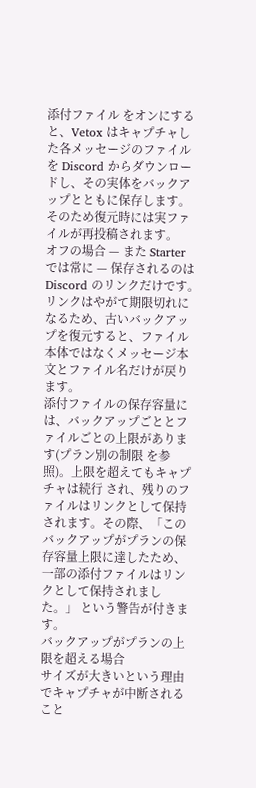添付ファイル をオンにすると、Vetox はキャプチャした各メッセージのファイルを Discord からダウンロードし、その実体をバックアップとともに保存します。そのため復元時には実ファイルが再投稿されます。
オフの場合 — また Starter では常に — 保存されるのは Discord のリンクだけです。リンクはやがて期限切れになるため、古いバックアップを復元すると、ファイル本体ではなくメッセージ本文とファイル名だけが戻ります。
添付ファイルの保存容量には、バックアップごととファイルごとの上限があります(プラン別の制限 を参照)。上限を超えてもキャプチャは続行 され、残りのファイルはリンクとして保持されます。その際、「このバックアップがプランの保存容量上限に達したため、一部の添付ファイルはリンクとして保持されました。」 という警告が付きます。
バックアップがプランの上限を超える場合
サイズが大きいという理由でキャプチャが中断されること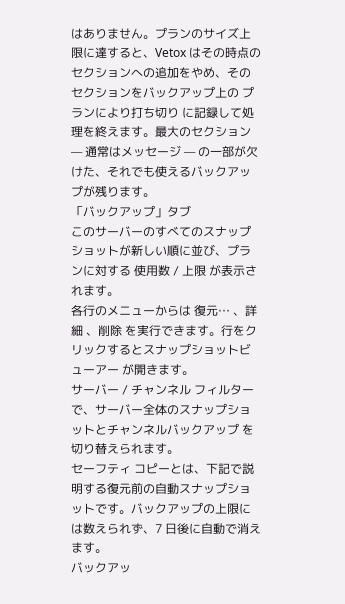はありません。プランのサイズ上限に達すると、Vetox はその時点のセクションへの追加をやめ、そのセクションをバックアップ上の プランにより打ち切り に記録して処理を終えます。最大のセクション — 通常はメッセージ — の一部が欠けた、それでも使えるバックアップが残ります。
「バックアップ」タブ
このサーバーのすべてのスナップショットが新しい順に並び、プランに対する 使用数 / 上限 が表示されます。
各行のメニューからは 復元… 、詳細 、削除 を実行できます。行をクリックするとスナップショットビューアー が開きます。
サーバー / チャンネル フィルターで、サーバー全体のスナップショットとチャンネルバックアップ を切り替えられます。
セーフティ コピーとは、下記で説明する復元前の自動スナップショットです。バックアップの上限には数えられず、7 日後に自動で消えます。
バックアッ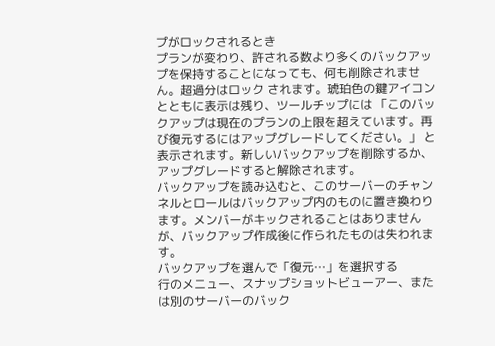プがロックされるとき
プランが変わり、許される数より多くのバックアップを保持することになっても、何も削除されません。超過分はロック されます。琥珀色の鍵アイコンとともに表示は残り、ツールチップには 「このバックアップは現在のプランの上限を超えています。再び復元するにはアップグレードしてください。」 と表示されます。新しいバックアップを削除するか、アップグレードすると解除されます。
バックアップを読み込むと、このサーバーのチャンネルとロールはバックアップ内のものに置き換わります。メンバーがキックされることはありませんが、バックアップ作成後に作られたものは失われます。
バックアップを選んで「復元…」を選択する
行のメニュー、スナップショットビューアー、または別のサーバーのバック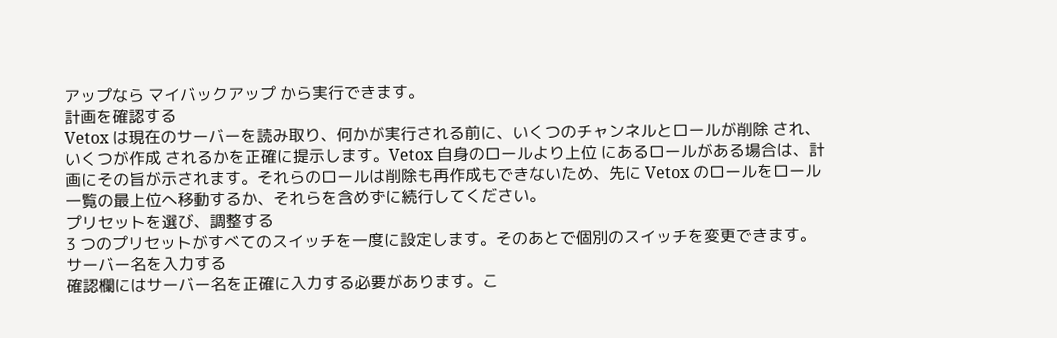アップなら マイバックアップ から実行できます。
計画を確認する
Vetox は現在のサーバーを読み取り、何かが実行される前に、いくつのチャンネルとロールが削除 され、いくつが作成 されるかを正確に提示します。Vetox 自身のロールより上位 にあるロールがある場合は、計画にその旨が示されます。それらのロールは削除も再作成もできないため、先に Vetox のロールをロール一覧の最上位へ移動するか、それらを含めずに続行してください。
プリセットを選び、調整する
3 つのプリセットがすべてのスイッチを一度に設定します。そのあとで個別のスイッチを変更できます。
サーバー名を入力する
確認欄にはサーバー名を正確に入力する必要があります。こ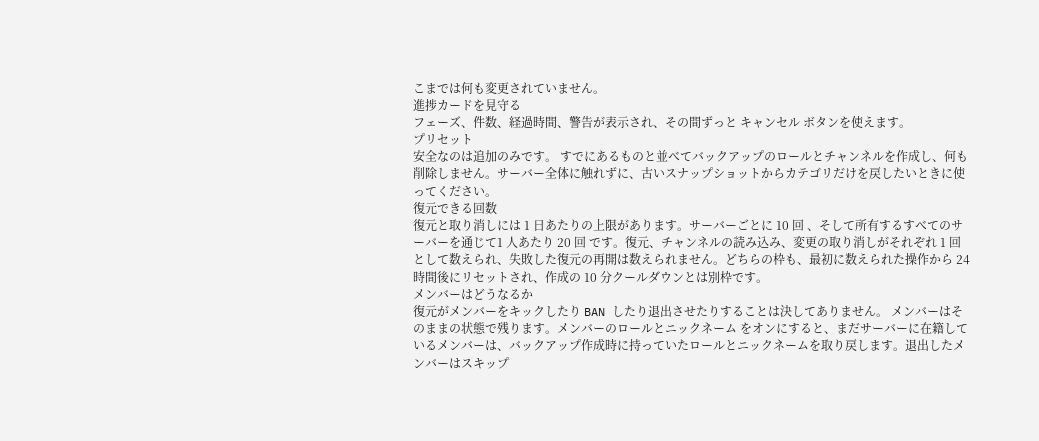こまでは何も変更されていません。
進捗カードを見守る
フェーズ、件数、経過時間、警告が表示され、その間ずっと キャンセル ボタンを使えます。
プリセット
安全なのは追加のみです。 すでにあるものと並べてバックアップのロールとチャンネルを作成し、何も削除しません。サーバー全体に触れずに、古いスナップショットからカテゴリだけを戻したいときに使ってください。
復元できる回数
復元と取り消しには 1 日あたりの上限があります。サーバーごとに 10 回 、そして所有するすべてのサーバーを通じて1 人あたり 20 回 です。復元、チャンネルの読み込み、変更の取り消しがそれぞれ 1 回として数えられ、失敗した復元の再開は数えられません。どちらの枠も、最初に数えられた操作から 24 時間後にリセットされ、作成の 10 分クールダウンとは別枠です。
メンバーはどうなるか
復元がメンバーをキックしたり BAN したり退出させたりすることは決してありません。 メンバーはそのままの状態で残ります。メンバーのロールとニックネーム をオンにすると、まだサーバーに在籍しているメンバーは、バックアップ作成時に持っていたロールとニックネームを取り戻します。退出したメンバーはスキップ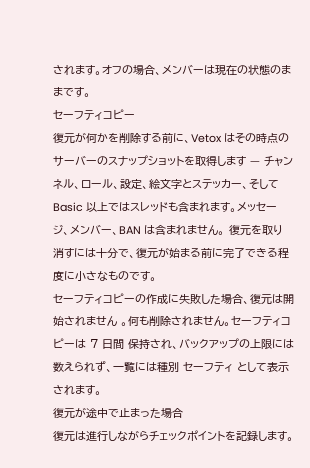されます。オフの場合、メンバーは現在の状態のままです。
セーフティコピー
復元が何かを削除する前に、Vetox はその時点のサーバーのスナップショットを取得します — チャンネル、ロール、設定、絵文字とステッカー、そして Basic 以上ではスレッドも含まれます。メッセージ、メンバー、BAN は含まれません。 復元を取り消すには十分で、復元が始まる前に完了できる程度に小さなものです。
セーフティコピーの作成に失敗した場合、復元は開始されません 。何も削除されません。セーフティコピーは 7 日間 保持され、バックアップの上限には数えられず、一覧には種別 セーフティ として表示されます。
復元が途中で止まった場合
復元は進行しながらチェックポイントを記録します。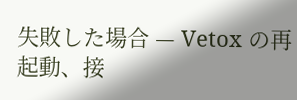失敗した場合 — Vetox の再起動、接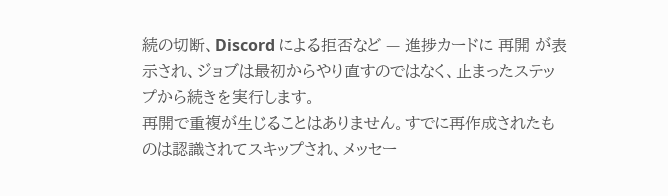続の切断、Discord による拒否など — 進捗カードに 再開 が表示され、ジョブは最初からやり直すのではなく、止まったステップから続きを実行します。
再開で重複が生じることはありません。すでに再作成されたものは認識されてスキップされ、メッセー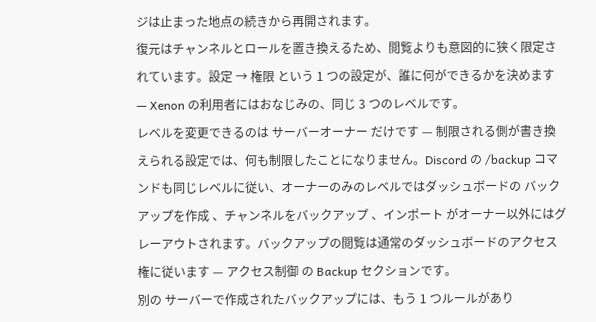ジは止まった地点の続きから再開されます。
復元はチャンネルとロールを置き換えるため、閲覧よりも意図的に狭く限定されています。設定 → 権限 という 1 つの設定が、誰に何ができるかを決めます — Xenon の利用者にはおなじみの、同じ 3 つのレベルです。
レベルを変更できるのは サーバーオーナー だけです — 制限される側が書き換えられる設定では、何も制限したことになりません。Discord の /backup コマンドも同じレベルに従い、オーナーのみのレベルではダッシュボードの バックアップを作成 、チャンネルをバックアップ 、インポート がオーナー以外にはグレーアウトされます。バックアップの閲覧は通常のダッシュボードのアクセス権に従います — アクセス制御 の Backup セクションです。
別の サーバーで作成されたバックアップには、もう 1 つルールがあり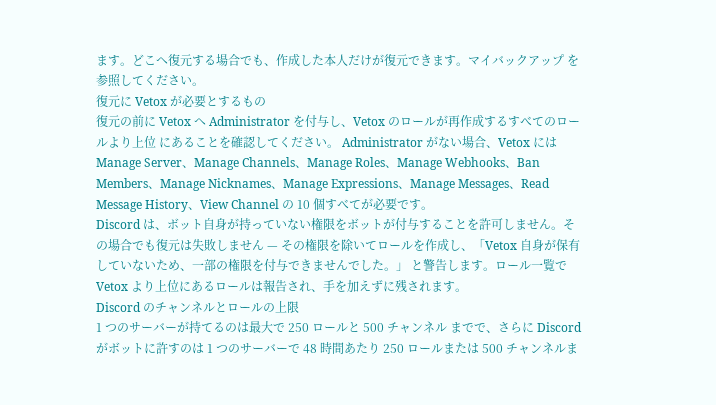ます。どこへ復元する場合でも、作成した本人だけが復元できます。マイバックアップ を参照してください。
復元に Vetox が必要とするもの
復元の前に Vetox へ Administrator を付与し、Vetox のロールが再作成するすべてのロールより上位 にあることを確認してください。 Administrator がない場合、Vetox には Manage Server、Manage Channels、Manage Roles、Manage Webhooks、Ban Members、Manage Nicknames、Manage Expressions、Manage Messages、Read Message History、View Channel の 10 個すべてが必要です。
Discord は、ボット自身が持っていない権限をボットが付与することを許可しません。その場合でも復元は失敗しません — その権限を除いてロールを作成し、「Vetox 自身が保有していないため、一部の権限を付与できませんでした。」 と警告します。ロール一覧で Vetox より上位にあるロールは報告され、手を加えずに残されます。
Discord のチャンネルとロールの上限
1 つのサーバーが持てるのは最大で 250 ロールと 500 チャンネル までで、さらに Discord がボットに許すのは 1 つのサーバーで 48 時間あたり 250 ロールまたは 500 チャンネルま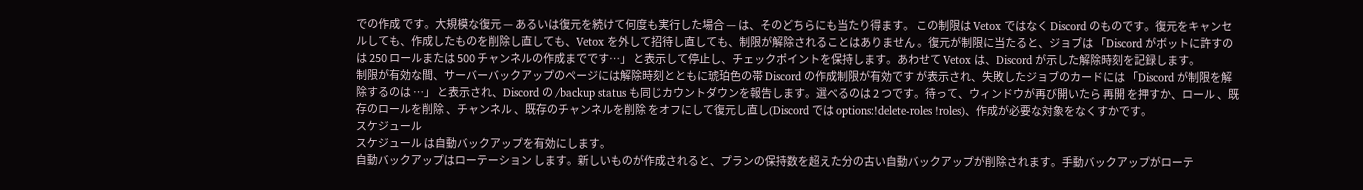での作成 です。大規模な復元 — あるいは復元を続けて何度も実行した場合 — は、そのどちらにも当たり得ます。 この制限は Vetox ではなく Discord のものです。復元をキャンセルしても、作成したものを削除し直しても、Vetox を外して招待し直しても、制限が解除されることはありません 。復元が制限に当たると、ジョブは 「Discord がボットに許すのは 250 ロールまたは 500 チャンネルの作成までです…」 と表示して停止し、チェックポイントを保持します。あわせて Vetox は、Discord が示した解除時刻を記録します。
制限が有効な間、サーバーバックアップのページには解除時刻とともに琥珀色の帯 Discord の作成制限が有効です が表示され、失敗したジョブのカードには 「Discord が制限を解除するのは …」 と表示され、Discord の /backup status も同じカウントダウンを報告します。選べるのは 2 つです。待って、ウィンドウが再び開いたら 再開 を押すか、ロール 、既存のロールを削除 、チャンネル 、既存のチャンネルを削除 をオフにして復元し直し(Discord では options:!delete-roles !roles)、作成が必要な対象をなくすかです。
スケジュール
スケジュール は自動バックアップを有効にします。
自動バックアップはローテーション します。新しいものが作成されると、プランの保持数を超えた分の古い自動バックアップが削除されます。手動バックアップがローテ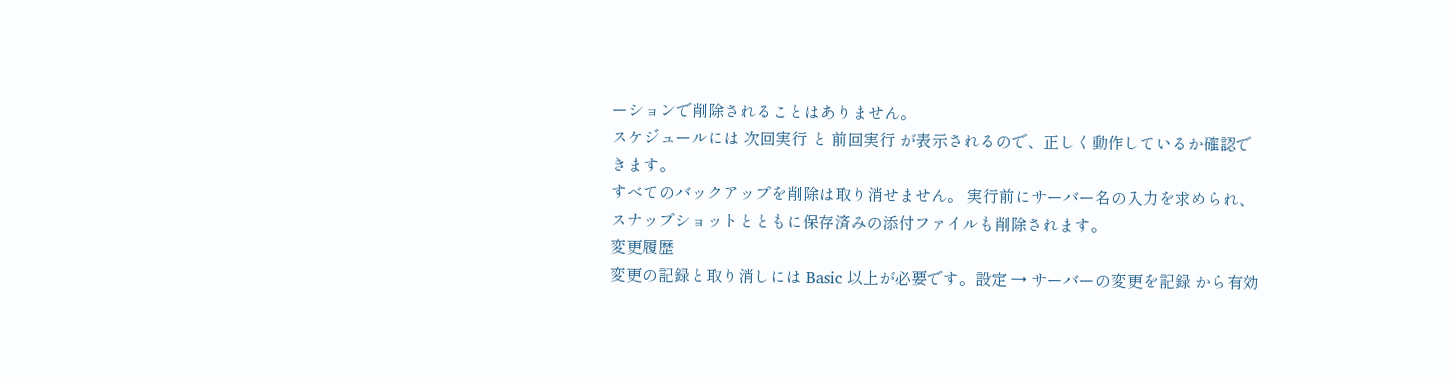ーションで削除されることはありません。
スケジュールには 次回実行 と 前回実行 が表示されるので、正しく動作しているか確認できます。
すべてのバックアップを削除は取り消せません。 実行前にサーバー名の入力を求められ、スナップショットとともに保存済みの添付ファイルも削除されます。
変更履歴
変更の記録と取り消しには Basic 以上が必要です。設定 → サーバーの変更を記録 から有効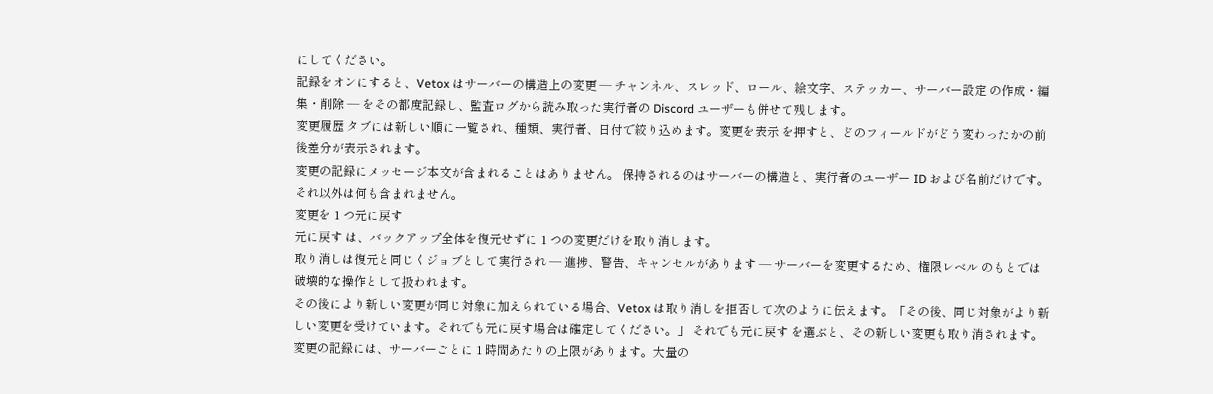にしてください。
記録をオンにすると、Vetox はサーバーの構造上の変更 — チャンネル、スレッド、ロール、絵文字、ステッカー、サーバー設定 の作成・編集・削除 — をその都度記録し、監査ログから読み取った実行者の Discord ユーザーも併せて残します。
変更履歴 タブには新しい順に一覧され、種類、実行者、日付で絞り込めます。変更を表示 を押すと、どのフィールドがどう変わったかの前後差分が表示されます。
変更の記録にメッセージ本文が含まれることはありません。 保持されるのはサーバーの構造と、実行者のユーザー ID および名前だけです。それ以外は何も含まれません。
変更を 1 つ元に戻す
元に戻す は、バックアップ全体を復元せずに 1 つの変更だけを取り消します。
取り消しは復元と同じくジョブとして実行され — 進捗、警告、キャンセルがあります — サーバーを変更するため、権限レベル のもとでは破壊的な操作として扱われます。
その後により新しい変更が同じ対象に加えられている場合、Vetox は取り消しを拒否して次のように伝えます。「その後、同じ対象がより新しい変更を受けています。それでも元に戻す場合は確定してください。」 それでも元に戻す を選ぶと、その新しい変更も取り消されます。
変更の記録には、サーバーごとに 1 時間あたりの上限があります。大量の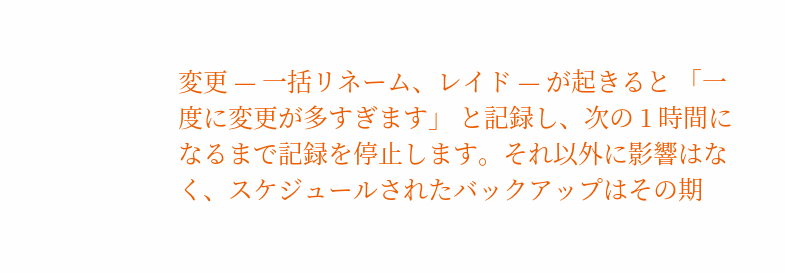変更 — 一括リネーム、レイド — が起きると 「一度に変更が多すぎます」 と記録し、次の 1 時間になるまで記録を停止します。それ以外に影響はなく、スケジュールされたバックアップはその期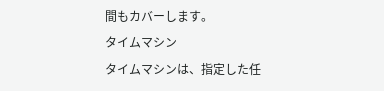間もカバーします。
タイムマシン
タイムマシンは、指定した任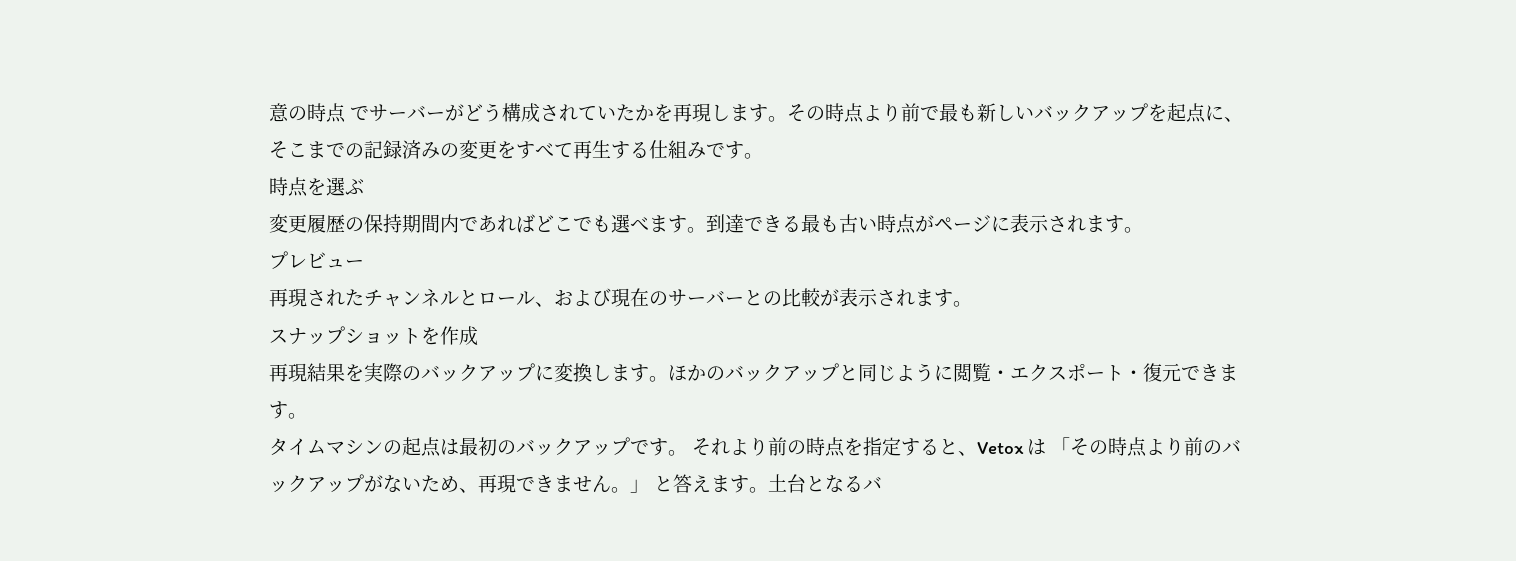意の時点 でサーバーがどう構成されていたかを再現します。その時点より前で最も新しいバックアップを起点に、そこまでの記録済みの変更をすべて再生する仕組みです。
時点を選ぶ
変更履歴の保持期間内であればどこでも選べます。到達できる最も古い時点がページに表示されます。
プレビュー
再現されたチャンネルとロール、および現在のサーバーとの比較が表示されます。
スナップショットを作成
再現結果を実際のバックアップに変換します。ほかのバックアップと同じように閲覧・エクスポート・復元できます。
タイムマシンの起点は最初のバックアップです。 それより前の時点を指定すると、Vetox は 「その時点より前のバックアップがないため、再現できません。」 と答えます。土台となるバ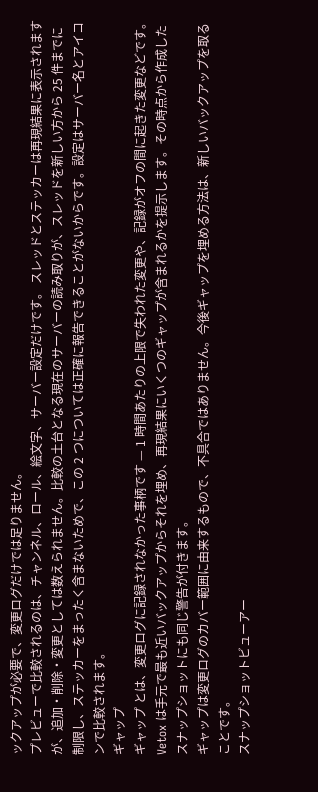ックアップが必要で、変更ログだけでは足りません。
プレビューで比較されるのは、チャンネル、ロール、絵文字、サーバー設定だけです。 スレッドとステッカーは再現結果に表示されますが、追加・削除・変更としては数えられません。比較の土台となる現在のサーバーの読み取りが、スレッドを新しい方から 25 件までに制限し、ステッカーをまったく含まないためで、この 2 つについては正確に報告できることがないからです。設定はサーバー名とアイコンで比較されます。
ギャップ
ギャップ とは、変更ログに記録されなかった事柄です — 1 時間あたりの上限で失われた変更や、記録がオフの間に起きた変更などです。Vetox は手元で最も近いバックアップからそれを埋め、再現結果にいくつのギャップが含まれるかを提示します。その時点から作成したスナップショットにも同じ警告が付きます。
ギャップは変更ログのカバー範囲に由来するもので、不具合ではありません。今後ギャップを埋める方法は、新しいバックアップを取ることです。
スナップショットビューアー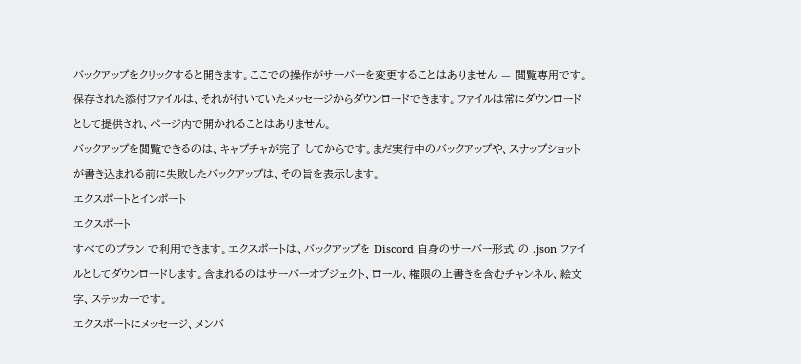バックアップをクリックすると開きます。ここでの操作がサーバーを変更することはありません — 閲覧専用です。
保存された添付ファイルは、それが付いていたメッセージからダウンロードできます。ファイルは常にダウンロードとして提供され、ページ内で開かれることはありません。
バックアップを閲覧できるのは、キャプチャが完了 してからです。まだ実行中のバックアップや、スナップショットが書き込まれる前に失敗したバックアップは、その旨を表示します。
エクスポートとインポート
エクスポート
すべてのプラン で利用できます。エクスポートは、バックアップを Discord 自身のサーバー形式 の .json ファイルとしてダウンロードします。含まれるのはサーバーオブジェクト、ロール、権限の上書きを含むチャンネル、絵文字、ステッカーです。
エクスポートにメッセージ、メンバ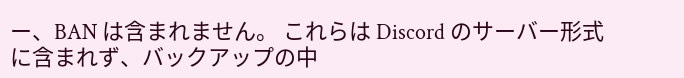ー、BAN は含まれません。 これらは Discord のサーバー形式に含まれず、バックアップの中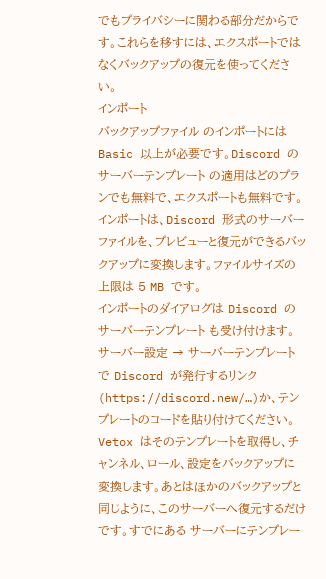でもプライバシーに関わる部分だからです。これらを移すには、エクスポートではなくバックアップの復元を使ってください。
インポート
バックアップファイル のインポートには Basic 以上が必要です。Discord のサーバーテンプレート の適用はどのプランでも無料で、エクスポートも無料です。
インポートは、Discord 形式のサーバーファイルを、プレビューと復元ができるバックアップに変換します。ファイルサイズの上限は 5 MB です。
インポートのダイアログは Discord のサーバーテンプレート も受け付けます。サーバー設定 → サーバーテンプレート で Discord が発行するリンク(https://discord.new/…)か、テンプレートのコードを貼り付けてください。Vetox はそのテンプレートを取得し、チャンネル、ロール、設定をバックアップに変換します。あとはほかのバックアップと同じように、このサーバーへ復元するだけです。すでにある サーバーにテンプレー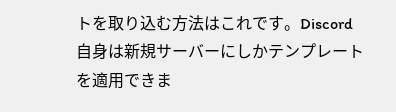トを取り込む方法はこれです。Discord 自身は新規サーバーにしかテンプレートを適用できま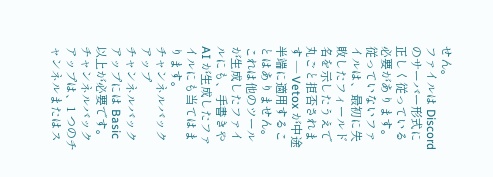せん。
ファイルは Discord のサーバー形式に正しく従っている必要があります。従っていないファイルは、最初に失敗したフィールド名を示したうえで丸ごと拒否されます — Vetox が中途半端に適用することはありません。これは他のツールが生成したファイルにも、手書きや AI が生成したファイルにも当てはまります。
チャンネルバックアップ
チャンネルバックアップには Basic 以上が必要です。
チャンネルバックアップは、1 つのチャンネルまたはス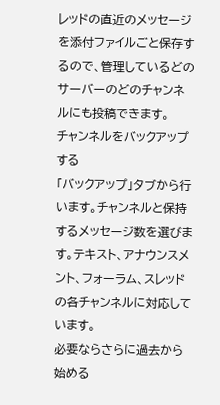レッドの直近のメッセージ を添付ファイルごと保存するので、管理しているどのサーバーのどのチャンネルにも投稿できます。
チャンネルをバックアップする
「バックアップ」タブから行います。チャンネルと保持するメッセージ数を選びます。テキスト、アナウンスメント、フォーラム、スレッドの各チャンネルに対応しています。
必要ならさらに過去から始める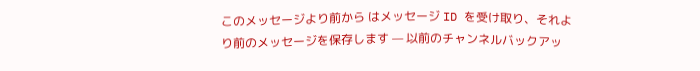このメッセージより前から はメッセージ ID を受け取り、それより前のメッセージを保存します — 以前のチャンネルバックアッ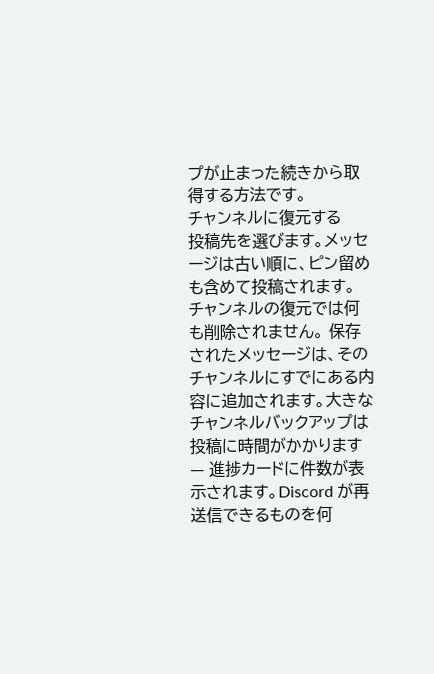プが止まった続きから取得する方法です。
チャンネルに復元する
投稿先を選びます。メッセージは古い順に、ピン留めも含めて投稿されます。
チャンネルの復元では何も削除されません。 保存されたメッセージは、そのチャンネルにすでにある内容に追加されます。大きなチャンネルバックアップは投稿に時間がかかります — 進捗カードに件数が表示されます。Discord が再送信できるものを何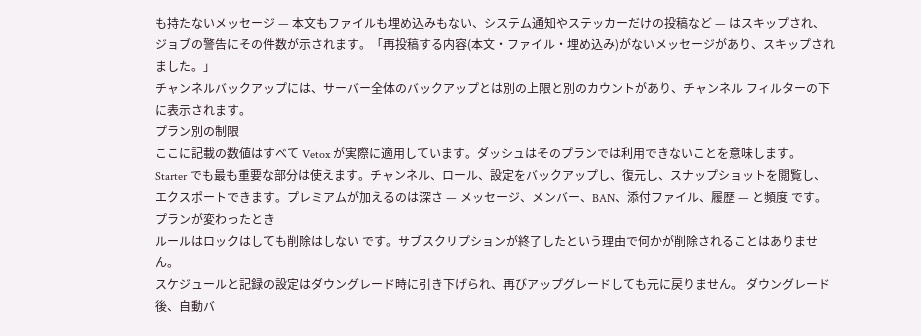も持たないメッセージ — 本文もファイルも埋め込みもない、システム通知やステッカーだけの投稿など — はスキップされ、ジョブの警告にその件数が示されます。「再投稿する内容(本文・ファイル・埋め込み)がないメッセージがあり、スキップされました。」
チャンネルバックアップには、サーバー全体のバックアップとは別の上限と別のカウントがあり、チャンネル フィルターの下に表示されます。
プラン別の制限
ここに記載の数値はすべて Vetox が実際に適用しています。ダッシュはそのプランでは利用できないことを意味します。
Starter でも最も重要な部分は使えます。チャンネル、ロール、設定をバックアップし、復元し、スナップショットを閲覧し、エクスポートできます。プレミアムが加えるのは深さ — メッセージ、メンバー、BAN、添付ファイル、履歴 — と頻度 です。
プランが変わったとき
ルールはロックはしても削除はしない です。サブスクリプションが終了したという理由で何かが削除されることはありません。
スケジュールと記録の設定はダウングレード時に引き下げられ、再びアップグレードしても元に戻りません。 ダウングレード後、自動バ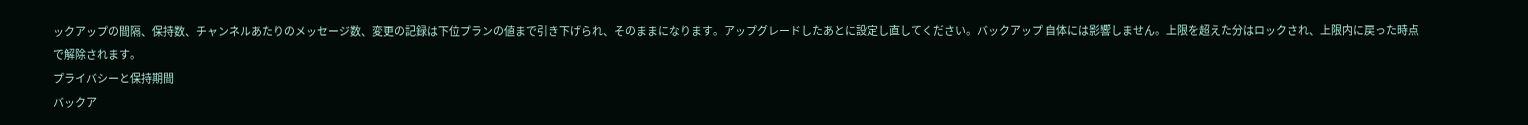ックアップの間隔、保持数、チャンネルあたりのメッセージ数、変更の記録は下位プランの値まで引き下げられ、そのままになります。アップグレードしたあとに設定し直してください。バックアップ 自体には影響しません。上限を超えた分はロックされ、上限内に戻った時点で解除されます。
プライバシーと保持期間
バックア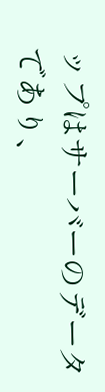ップはサーバーのデータ であり、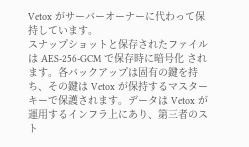Vetox がサーバーオーナーに代わって保持しています。
スナップショットと保存されたファイルは AES-256-GCM で保存時に暗号化 されます。各バックアップは固有の鍵を持ち、その鍵は Vetox が保持するマスターキーで保護されます。データは Vetox が運用するインフラ上にあり、第三者のスト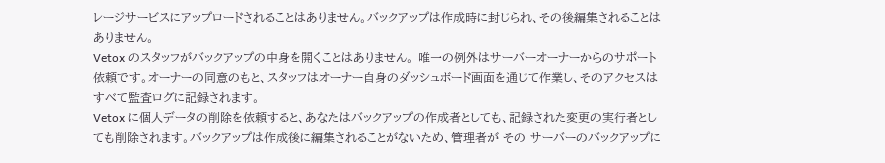レージサービスにアップロードされることはありません。バックアップは作成時に封じられ、その後編集されることはありません。
Vetox のスタッフがバックアップの中身を開くことはありません。 唯一の例外はサーバーオーナーからのサポート依頼です。オーナーの同意のもと、スタッフはオーナー自身のダッシュボード画面を通じて作業し、そのアクセスはすべて監査ログに記録されます。
Vetox に個人データの削除を依頼すると、あなたはバックアップの作成者としても、記録された変更の実行者としても削除されます。バックアップは作成後に編集されることがないため、管理者が その サーバーのバックアップに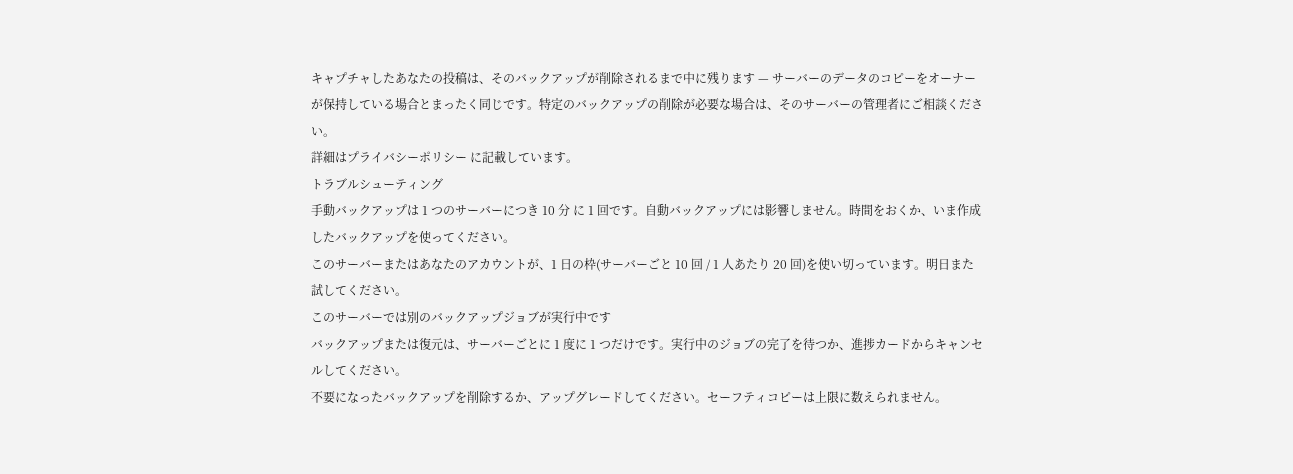キャプチャしたあなたの投稿は、そのバックアップが削除されるまで中に残ります — サーバーのデータのコピーをオーナーが保持している場合とまったく同じです。特定のバックアップの削除が必要な場合は、そのサーバーの管理者にご相談ください。
詳細はプライバシーポリシー に記載しています。
トラブルシューティング
手動バックアップは 1 つのサーバーにつき 10 分 に 1 回です。自動バックアップには影響しません。時間をおくか、いま作成したバックアップを使ってください。
このサーバーまたはあなたのアカウントが、1 日の枠(サーバーごと 10 回 / 1 人あたり 20 回)を使い切っています。明日また試してください。
このサーバーでは別のバックアップジョブが実行中です
バックアップまたは復元は、サーバーごとに 1 度に 1 つだけです。実行中のジョブの完了を待つか、進捗カードからキャンセルしてください。
不要になったバックアップを削除するか、アップグレードしてください。セーフティコピーは上限に数えられません。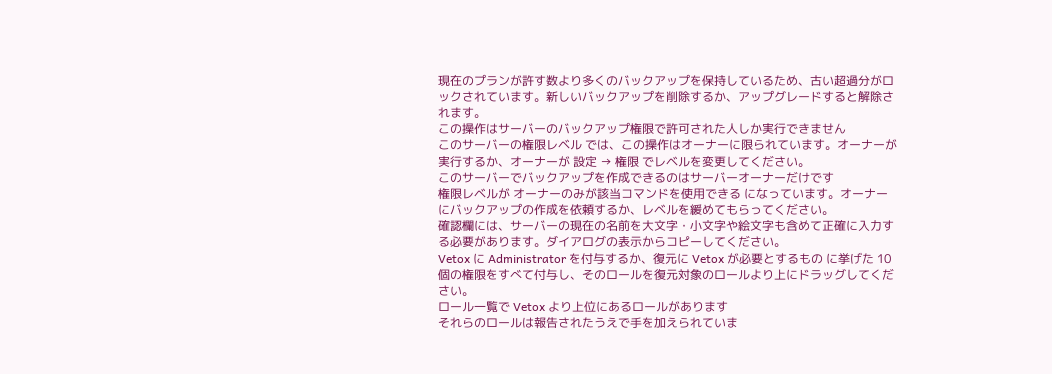現在のプランが許す数より多くのバックアップを保持しているため、古い超過分がロックされています。新しいバックアップを削除するか、アップグレードすると解除されます。
この操作はサーバーのバックアップ権限で許可された人しか実行できません
このサーバーの権限レベル では、この操作はオーナーに限られています。オーナーが実行するか、オーナーが 設定 → 権限 でレベルを変更してください。
このサーバーでバックアップを作成できるのはサーバーオーナーだけです
権限レベルが オーナーのみが該当コマンドを使用できる になっています。オーナーにバックアップの作成を依頼するか、レベルを緩めてもらってください。
確認欄には、サーバーの現在の名前を大文字・小文字や絵文字も含めて正確に入力する必要があります。ダイアログの表示からコピーしてください。
Vetox に Administrator を付与するか、復元に Vetox が必要とするもの に挙げた 10 個の権限をすべて付与し、そのロールを復元対象のロールより上にドラッグしてください。
ロール一覧で Vetox より上位にあるロールがあります
それらのロールは報告されたうえで手を加えられていま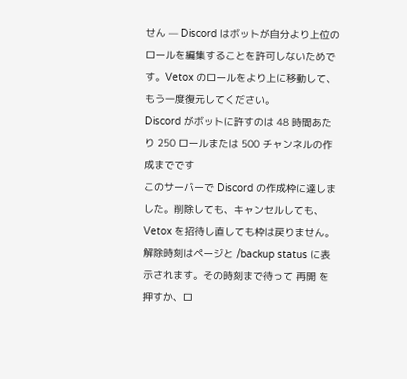せん — Discord はボットが自分より上位のロールを編集することを許可しないためです。Vetox のロールをより上に移動して、もう一度復元してください。
Discord がボットに許すのは 48 時間あたり 250 ロールまたは 500 チャンネルの作成までです
このサーバーで Discord の作成枠に達しました。削除しても、キャンセルしても、Vetox を招待し直しても枠は戻りません。解除時刻はページと /backup status に表示されます。その時刻まで待って 再開 を押すか、ロ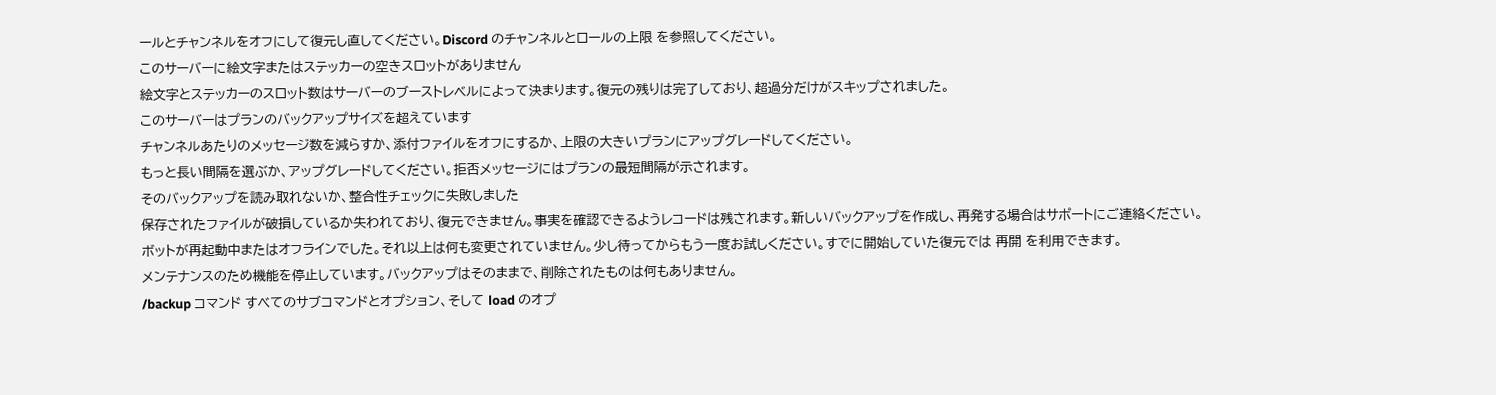ールとチャンネルをオフにして復元し直してください。Discord のチャンネルとロールの上限 を参照してください。
このサーバーに絵文字またはステッカーの空きスロットがありません
絵文字とステッカーのスロット数はサーバーのブーストレベルによって決まります。復元の残りは完了しており、超過分だけがスキップされました。
このサーバーはプランのバックアップサイズを超えています
チャンネルあたりのメッセージ数を減らすか、添付ファイルをオフにするか、上限の大きいプランにアップグレードしてください。
もっと長い間隔を選ぶか、アップグレードしてください。拒否メッセージにはプランの最短間隔が示されます。
そのバックアップを読み取れないか、整合性チェックに失敗しました
保存されたファイルが破損しているか失われており、復元できません。事実を確認できるようレコードは残されます。新しいバックアップを作成し、再発する場合はサポートにご連絡ください。
ボットが再起動中またはオフラインでした。それ以上は何も変更されていません。少し待ってからもう一度お試しください。すでに開始していた復元では 再開 を利用できます。
メンテナンスのため機能を停止しています。バックアップはそのままで、削除されたものは何もありません。
/backup コマンド すべてのサブコマンドとオプション、そして load のオプ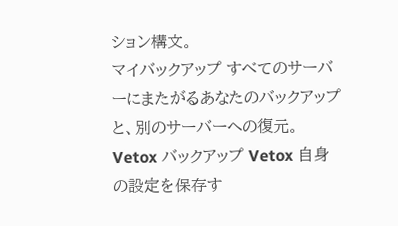ション構文。
マイバックアップ すべてのサーバーにまたがるあなたのバックアップと、別のサーバーへの復元。
Vetox バックアップ Vetox 自身の設定を保存す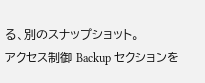る、別のスナップショット。
アクセス制御 Backup セクションを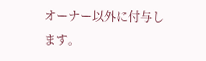オーナー以外に付与します。